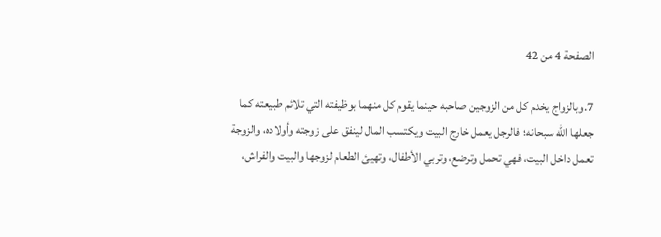الصفحة 4 من 42

7.وبالزواج يخدم كل من الزوجين صاحبه حينما يقوم كل منهما بوظيفته التي تلائم طبيعته كما جعلها الله سبحانه؛ فالرجل يعمل خارج البيت ويكتسب المال لينفق على زوجته وأولاده، والزوجة تعمل داخل البيت، فهي تحمل وترضع، وتربي الأطفال، وتهيئ الطعام لزوجها والبيت والفراش،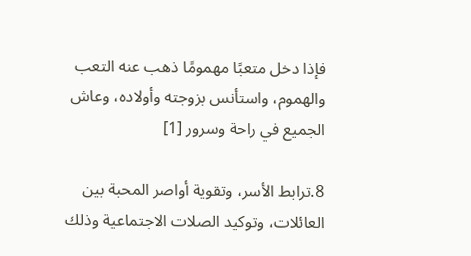فإذا دخل متعبًا مهمومًا ذهب عنه التعب والهموم، واستأنس بزوجته وأولاده، وعاش الجميع في راحة وسرور [1]

8.ترابط الأسر، وتقوية أواصر المحبة بين العائلات، وتوكيد الصلات الاجتماعية وذلك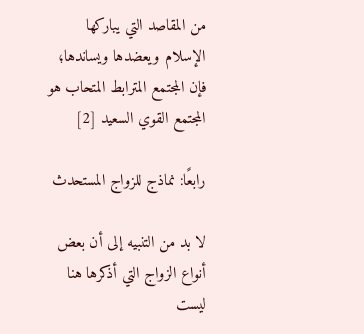من المقاصد التي يباركها الإسلام ويعضدها ويساندها؛ فإن المجتمع المترابط المتحاب هو المجتمع القوي السعيد [2]

رابعًا: نماذج للزواج المستحدث

لا بد من التنبيه إلى أن بعض أنواع الزواج التي أذكرها هنا ليست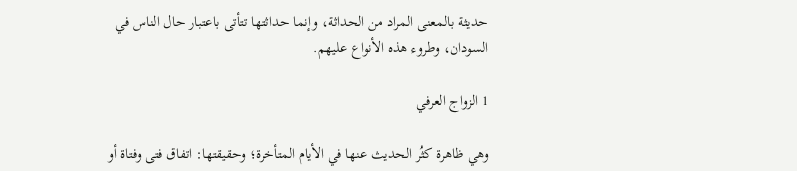حديثة بالمعنى المراد من الحداثة، وإنما حداثتها تتأتى باعتبار حال الناس في السودان، وطروء هذه الأنواع عليهم.

1 الزواج العرفي

وهي ظاهرة كثُر الحديث عنها في الأيام المتأخرة؛ وحقيقتها: اتفاق فتى وفتاة أو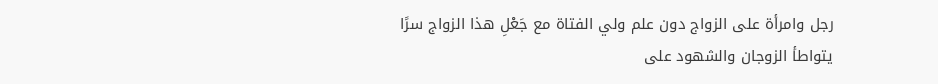رجل وامرأة على الزواج دون علم ولي الفتاة مع جَعْلِ هذا الزواج سرًا يتواطأ الزوجان والشهود على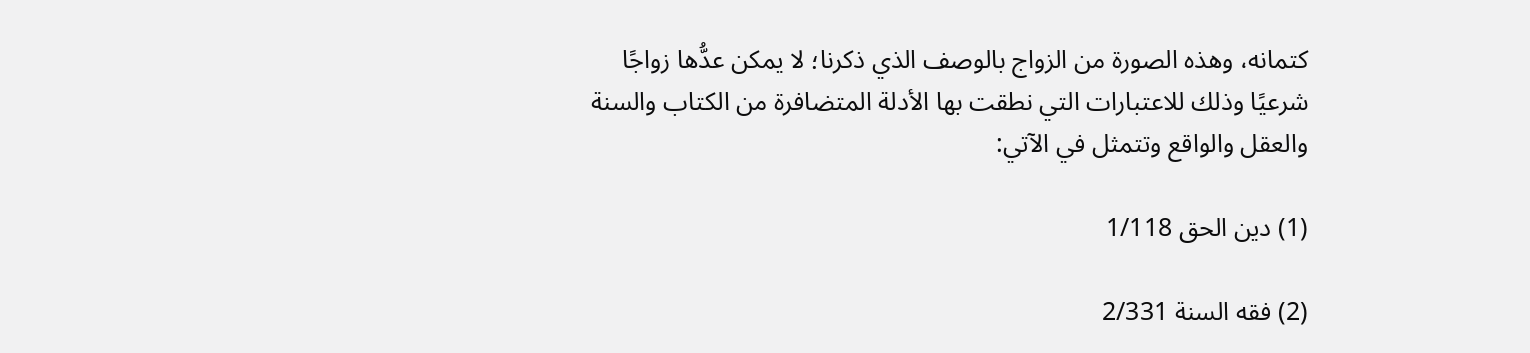كتمانه، وهذه الصورة من الزواج بالوصف الذي ذكرنا؛ لا يمكن عدُّها زواجًا شرعيًا وذلك للاعتبارات التي نطقت بها الأدلة المتضافرة من الكتاب والسنة والعقل والواقع وتتمثل في الآتي:

(1) دين الحق 1/118

(2) فقه السنة 2/331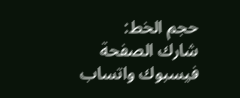حجم الخط:
شارك الصفحة
فيسبوك واتساب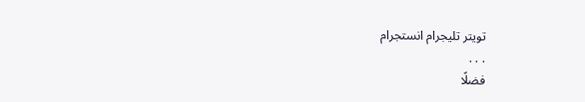تويتر تليجرام انستجرام
. . .
فضلًا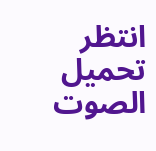انتظر تحميل الصوت